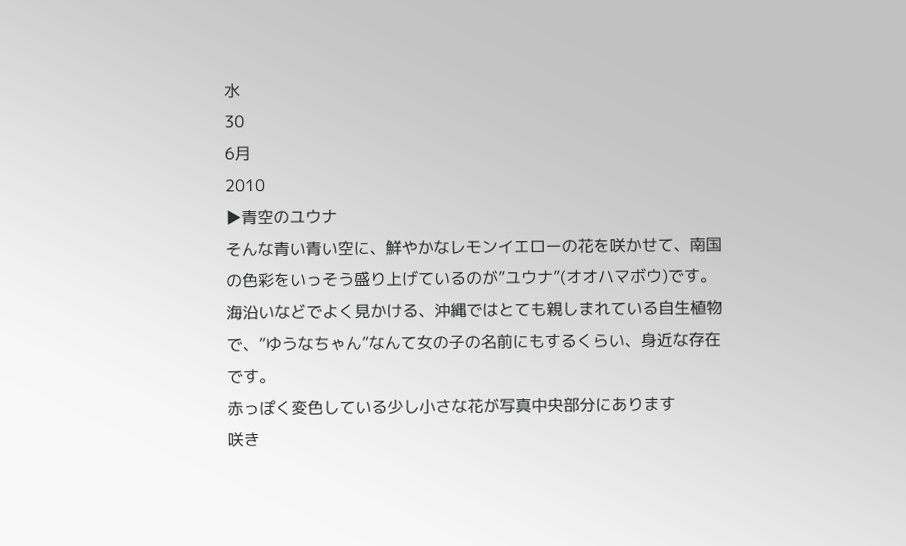水
30
6月
2010
▶青空のユウナ
そんな青い青い空に、鮮やかなレモンイエローの花を咲かせて、南国の色彩をいっそう盛り上げているのが”ユウナ”(オオハマボウ)です。
海沿いなどでよく見かける、沖縄ではとても親しまれている自生植物で、”ゆうなちゃん”なんて女の子の名前にもするくらい、身近な存在です。
赤っぽく変色している少し小さな花が写真中央部分にあります
咲き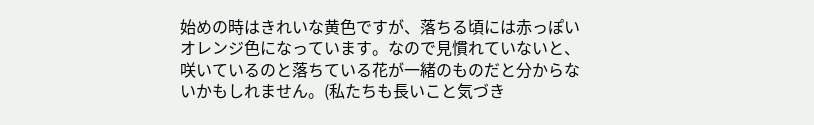始めの時はきれいな黄色ですが、落ちる頃には赤っぽいオレンジ色になっています。なので見慣れていないと、咲いているのと落ちている花が一緒のものだと分からないかもしれません。(私たちも長いこと気づき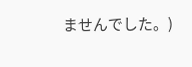ませんでした。)